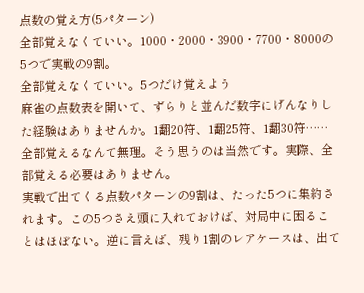点数の覚え方(5パターン)
全部覚えなくていい。1000・2000・3900・7700・8000の5つで実戦の9割。
全部覚えなくていい。5つだけ覚えよう
麻雀の点数表を開いて、ずらりと並んだ数字にげんなりした経験はありませんか。1翻20符、1翻25符、1翻30符……全部覚えるなんて無理。そう思うのは当然です。実際、全部覚える必要はありません。
実戦で出てくる点数パターンの9割は、たった5つに集約されます。この5つさえ頭に入れておけば、対局中に困ることはほぼない。逆に言えば、残り1割のレアケースは、出て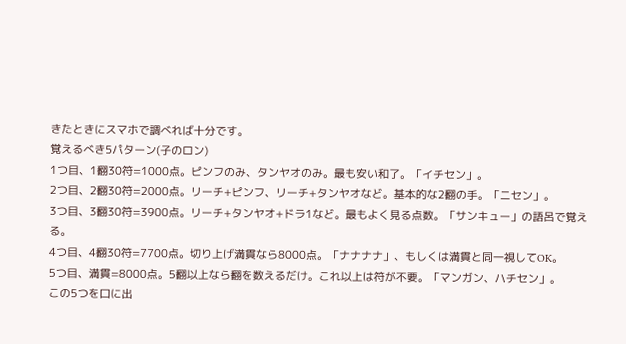きたときにスマホで調べれば十分です。
覚えるべき5パターン(子のロン)
1つ目、1翻30符=1000点。ピンフのみ、タンヤオのみ。最も安い和了。「イチセン」。
2つ目、2翻30符=2000点。リーチ+ピンフ、リーチ+タンヤオなど。基本的な2翻の手。「ニセン」。
3つ目、3翻30符=3900点。リーチ+タンヤオ+ドラ1など。最もよく見る点数。「サンキュー」の語呂で覚える。
4つ目、4翻30符=7700点。切り上げ満貫なら8000点。「ナナナナ」、もしくは満貫と同一視してOK。
5つ目、満貫=8000点。5翻以上なら翻を数えるだけ。これ以上は符が不要。「マンガン、ハチセン」。
この5つを口に出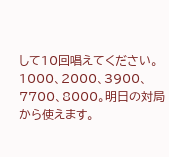して10回唱えてください。1000、2000、3900、7700、8000。明日の対局から使えます。